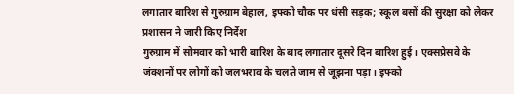लगातार बारिश से गुरुग्राम बेहाल, इफ्को चौक पर धंसी सड़क; स्कूल बसों की सुरक्षा को लेकर प्रशासन ने जारी किए निर्देश
गुरुग्राम में सोमवार को भारी बारिश के बाद लगातार दूसरे दिन बारिश हुई। एक्सप्रेसवे के जंक्शनों पर लोगों को जलभराव के चलते जाम से जूझना पड़ा। इफ्को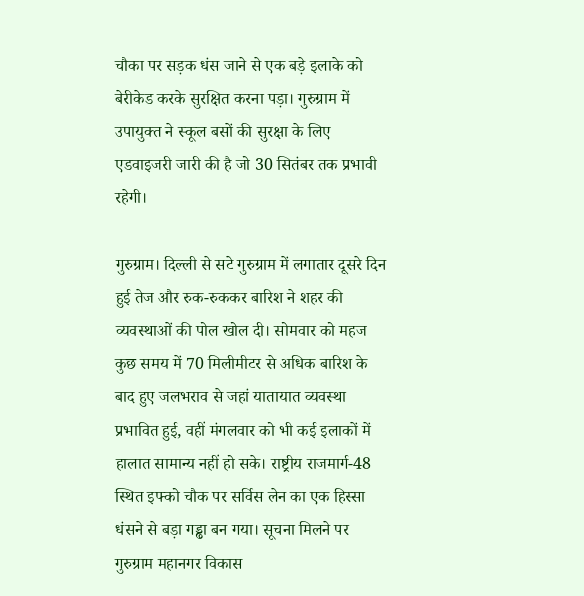चौका पर सड़क धंस जाने से एक बड़े इलाके को बेरीकेड करके सुरक्षित करना पड़ा। गुरुग्राम में उपायुक्त ने स्कूल बसों की सुरक्षा के लिए एडवाइजरी जारी की है जो 30 सितंबर तक प्रभावी रहेगी।

गुरुग्राम। दिल्ली से सटे गुरुग्राम में लगातार दूसरे दिन हुई तेज और रुक-रुककर बारिश ने शहर की व्यवस्थाओं की पोल खोल दी। सोमवार को महज कुछ समय में 70 मिलीमीटर से अधिक बारिश के बाद हुए जलभराव से जहां यातायात व्यवस्था प्रभावित हुई, वहीं मंगलवार को भी कई इलाकों में हालात सामान्य नहीं हो सके। राष्ट्रीय राजमार्ग-48 स्थित इफ्को चौक पर सर्विस लेन का एक हिस्सा धंसने से बड़ा गड्ढा बन गया। सूचना मिलने पर गुरुग्राम महानगर विकास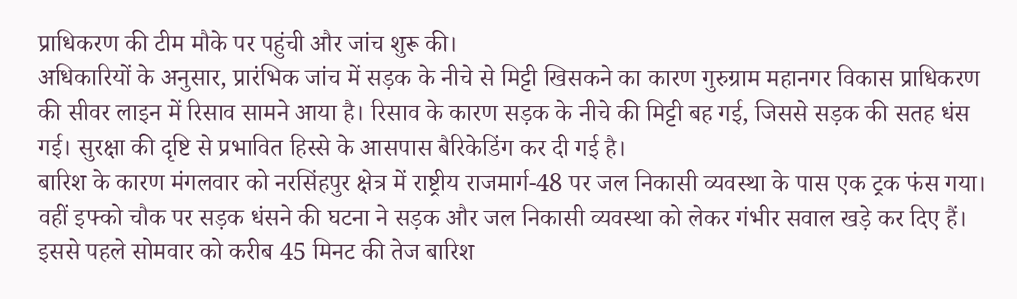प्राधिकरण की टीम मौके पर पहुंची और जांच शुरू की।
अधिकारियों के अनुसार, प्रारंभिक जांच में सड़क के नीचे से मिट्टी खिसकने का कारण गुरुग्राम महानगर विकास प्राधिकरण की सीवर लाइन में रिसाव सामने आया है। रिसाव के कारण सड़क के नीचे की मिट्टी बह गई, जिससे सड़क की सतह धंस गई। सुरक्षा की दृष्टि से प्रभावित हिस्से के आसपास बैरिकेडिंग कर दी गई है।
बारिश के कारण मंगलवार को नरसिंहपुर क्षेत्र में राष्ट्रीय राजमार्ग-48 पर जल निकासी व्यवस्था के पास एक ट्रक फंस गया। वहीं इफ्को चौक पर सड़क धंसने की घटना ने सड़क और जल निकासी व्यवस्था को लेकर गंभीर सवाल खड़े कर दिए हैं। इससे पहले सोमवार को करीब 45 मिनट की तेज बारिश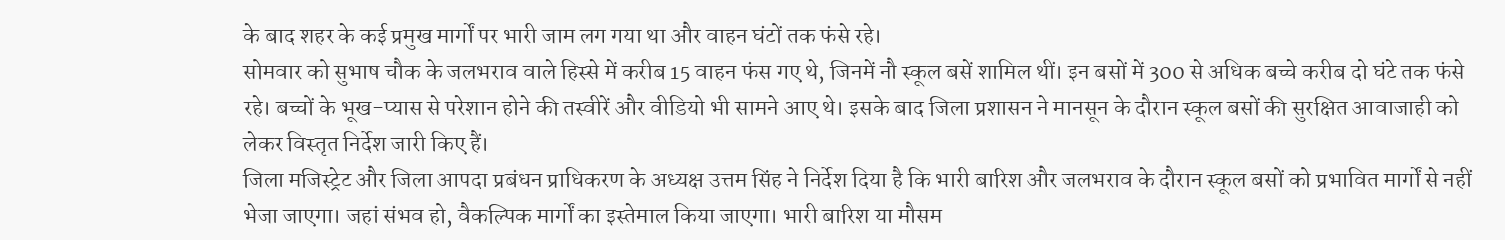के बाद शहर के कई प्रमुख मार्गों पर भारी जाम लग गया था और वाहन घंटों तक फंसे रहे।
सोमवार को सुभाष चौक के जलभराव वाले हिस्से में करीब 15 वाहन फंस गए थे, जिनमें नौ स्कूल बसें शामिल थीं। इन बसों में 300 से अधिक बच्चे करीब दो घंटे तक फंसे रहे। बच्चों के भूख-प्यास से परेशान होने की तस्वीरें और वीडियो भी सामने आए थे। इसके बाद जिला प्रशासन ने मानसून के दौरान स्कूल बसों की सुरक्षित आवाजाही को लेकर विस्तृत निर्देश जारी किए हैं।
जिला मजिस्ट्रेट और जिला आपदा प्रबंधन प्राधिकरण के अध्यक्ष उत्तम सिंह ने निर्देश दिया है कि भारी बारिश और जलभराव के दौरान स्कूल बसों को प्रभावित मार्गों से नहीं भेजा जाएगा। जहां संभव हो, वैकल्पिक मार्गों का इस्तेमाल किया जाएगा। भारी बारिश या मौसम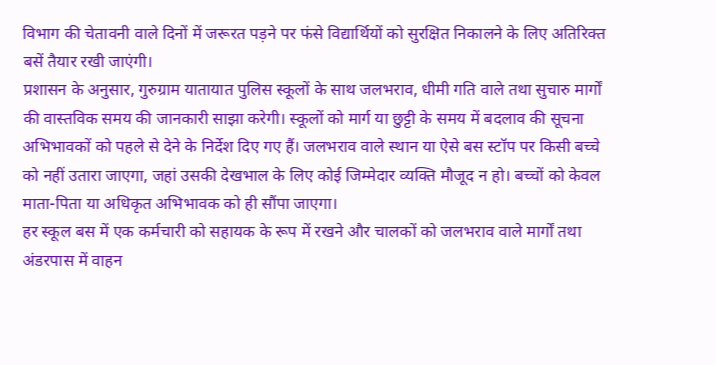विभाग की चेतावनी वाले दिनों में जरूरत पड़ने पर फंसे विद्यार्थियों को सुरक्षित निकालने के लिए अतिरिक्त बसें तैयार रखी जाएंगी।
प्रशासन के अनुसार, गुरुग्राम यातायात पुलिस स्कूलों के साथ जलभराव, धीमी गति वाले तथा सुचारु मार्गों की वास्तविक समय की जानकारी साझा करेगी। स्कूलों को मार्ग या छुट्टी के समय में बदलाव की सूचना अभिभावकों को पहले से देने के निर्देश दिए गए हैं। जलभराव वाले स्थान या ऐसे बस स्टॉप पर किसी बच्चे को नहीं उतारा जाएगा, जहां उसकी देखभाल के लिए कोई जिम्मेदार व्यक्ति मौजूद न हो। बच्चों को केवल माता-पिता या अधिकृत अभिभावक को ही सौंपा जाएगा।
हर स्कूल बस में एक कर्मचारी को सहायक के रूप में रखने और चालकों को जलभराव वाले मार्गों तथा अंडरपास में वाहन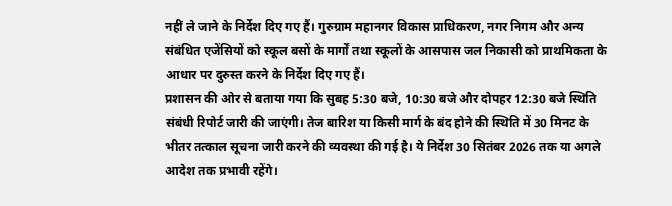नहीं ले जाने के निर्देश दिए गए हैं। गुरुग्राम महानगर विकास प्राधिकरण, नगर निगम और अन्य संबंधित एजेंसियों को स्कूल बसों के मार्गों तथा स्कूलों के आसपास जल निकासी को प्राथमिकता के आधार पर दुरुस्त करने के निर्देश दिए गए हैं।
प्रशासन की ओर से बताया गया कि सुबह 5:30 बजे, 10:30 बजे और दोपहर 12:30 बजे स्थिति संबंधी रिपोर्ट जारी की जाएंगी। तेज बारिश या किसी मार्ग के बंद होने की स्थिति में 30 मिनट के भीतर तत्काल सूचना जारी करने की व्यवस्था की गई है। ये निर्देश 30 सितंबर 2026 तक या अगले आदेश तक प्रभावी रहेंगे।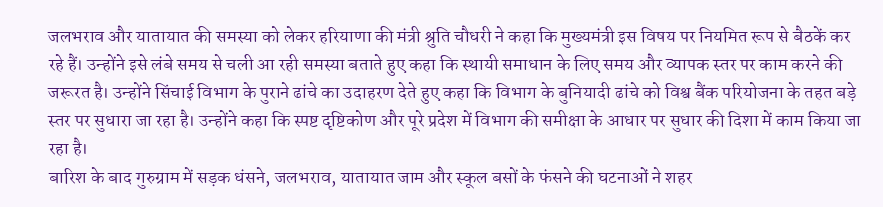जलभराव और यातायात की समस्या को लेकर हरियाणा की मंत्री श्रुति चौधरी ने कहा कि मुख्यमंत्री इस विषय पर नियमित रूप से बैठकें कर रहे हैं। उन्होंने इसे लंबे समय से चली आ रही समस्या बताते हुए कहा कि स्थायी समाधान के लिए समय और व्यापक स्तर पर काम करने की जरूरत है। उन्होंने सिंचाई विभाग के पुराने ढांचे का उदाहरण देते हुए कहा कि विभाग के बुनियादी ढांचे को विश्व बैंक परियोजना के तहत बड़े स्तर पर सुधारा जा रहा है। उन्होंने कहा कि स्पष्ट दृष्टिकोण और पूरे प्रदेश में विभाग की समीक्षा के आधार पर सुधार की दिशा में काम किया जा रहा है।
बारिश के बाद गुरुग्राम में सड़क धंसने, जलभराव, यातायात जाम और स्कूल बसों के फंसने की घटनाओं ने शहर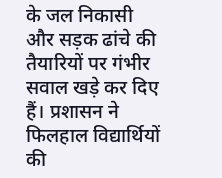के जल निकासी और सड़क ढांचे की तैयारियों पर गंभीर सवाल खड़े कर दिए हैं। प्रशासन ने फिलहाल विद्यार्थियों की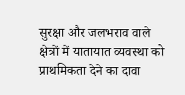सुरक्षा और जलभराव वाले क्षेत्रों में यातायात व्यवस्था को प्राथमिकता देने का दावा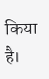किया है।